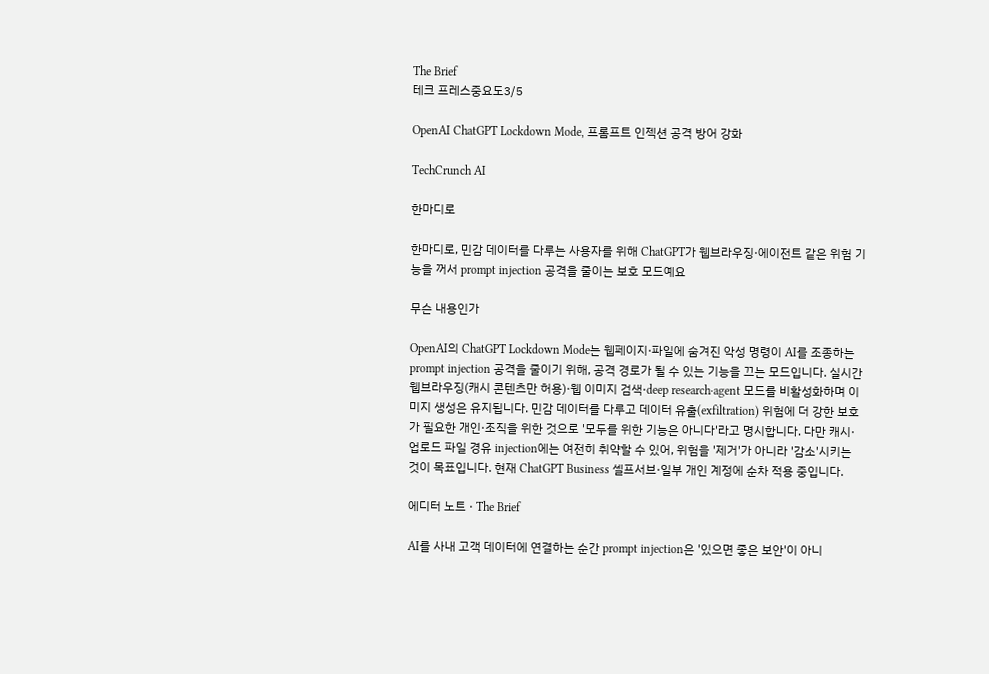The Brief
테크 프레스중요도3/5

OpenAI ChatGPT Lockdown Mode, 프롬프트 인젝션 공격 방어 강화

TechCrunch AI

한마디로

한마디로, 민감 데이터를 다루는 사용자를 위해 ChatGPT가 웹브라우징·에이전트 같은 위험 기능을 꺼서 prompt injection 공격을 줄이는 보호 모드예요

무슨 내용인가

OpenAI의 ChatGPT Lockdown Mode는 웹페이지·파일에 숨겨진 악성 명령이 AI를 조종하는 prompt injection 공격을 줄이기 위해, 공격 경로가 될 수 있는 기능을 끄는 모드입니다. 실시간 웹브라우징(캐시 콘텐츠만 허용)·웹 이미지 검색·deep research·agent 모드를 비활성화하며 이미지 생성은 유지됩니다. 민감 데이터를 다루고 데이터 유출(exfiltration) 위험에 더 강한 보호가 필요한 개인·조직을 위한 것으로 '모두를 위한 기능은 아니다'라고 명시합니다. 다만 캐시·업로드 파일 경유 injection에는 여전히 취약할 수 있어, 위험을 '제거'가 아니라 '감소'시키는 것이 목표입니다. 현재 ChatGPT Business 셀프서브·일부 개인 계정에 순차 적용 중입니다.

에디터 노트 · The Brief

AI를 사내 고객 데이터에 연결하는 순간 prompt injection은 '있으면 좋은 보안'이 아니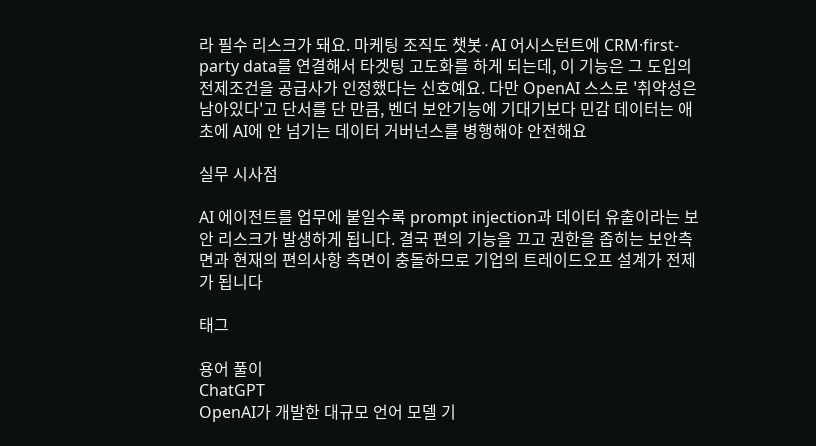라 필수 리스크가 돼요. 마케팅 조직도 챗봇·AI 어시스턴트에 CRM·first-party data를 연결해서 타겟팅 고도화를 하게 되는데, 이 기능은 그 도입의 전제조건을 공급사가 인정했다는 신호예요. 다만 OpenAI 스스로 '취약성은 남아있다'고 단서를 단 만큼, 벤더 보안기능에 기대기보다 민감 데이터는 애초에 AI에 안 넘기는 데이터 거버넌스를 병행해야 안전해요

실무 시사점

AI 에이전트를 업무에 붙일수록 prompt injection과 데이터 유출이라는 보안 리스크가 발생하게 됩니다. 결국 편의 기능을 끄고 권한을 좁히는 보안측면과 현재의 편의사항 측면이 충돌하므로 기업의 트레이드오프 설계가 전제가 됩니다

태그

용어 풀이
ChatGPT
OpenAI가 개발한 대규모 언어 모델 기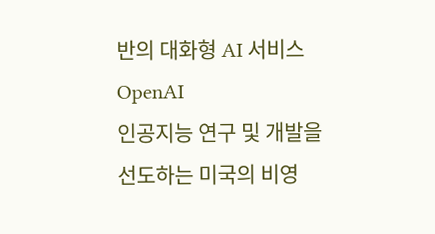반의 대화형 AI 서비스
OpenAI
인공지능 연구 및 개발을 선도하는 미국의 비영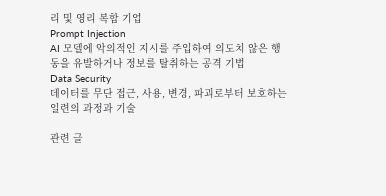리 및 영리 복합 기업
Prompt Injection
AI 모델에 악의적인 지시를 주입하여 의도치 않은 행동을 유발하거나 정보를 탈취하는 공격 기법
Data Security
데이터를 무단 접근, 사용, 변경, 파괴로부터 보호하는 일련의 과정과 기술

관련 글